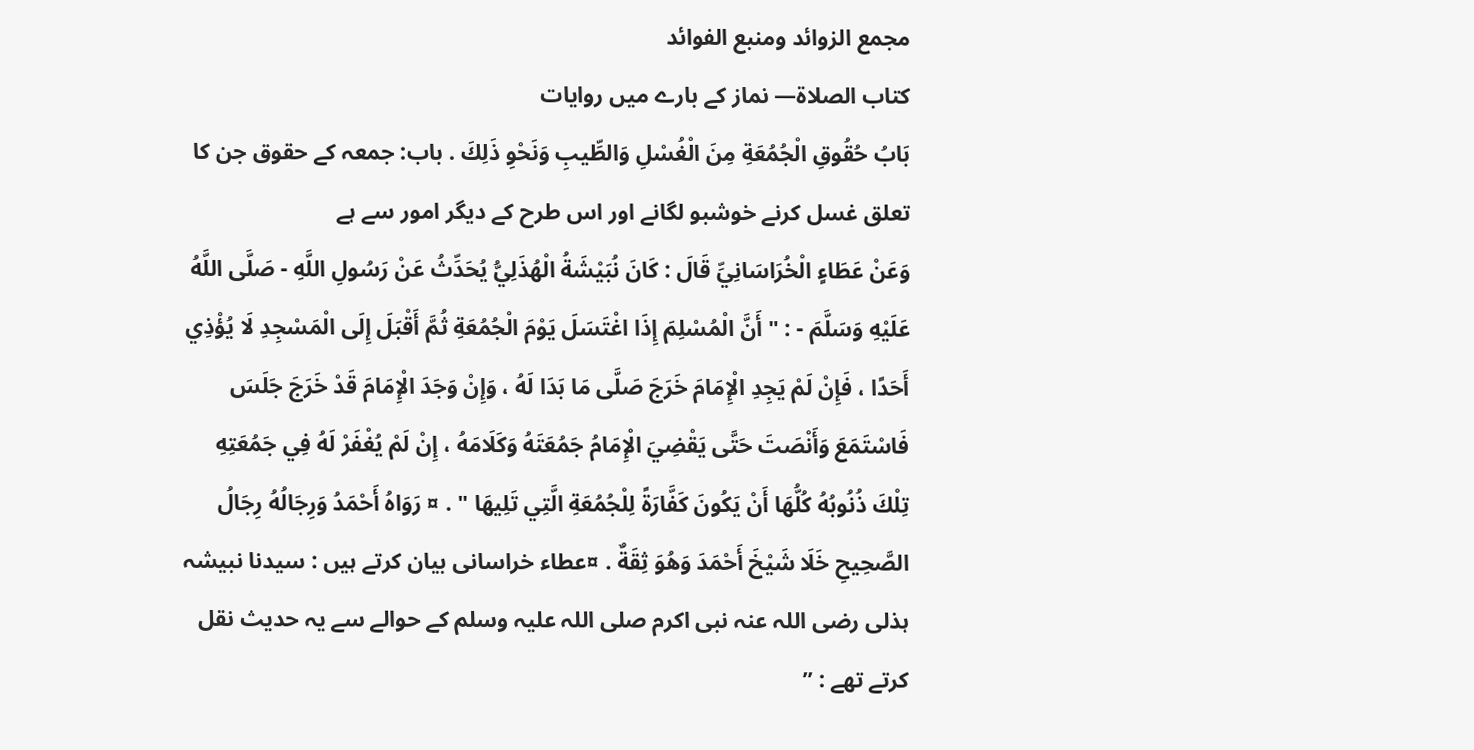مجمع الزوائد ومنبع الفوائد
كتاب الصلاة— نماز کے بارے میں روایات
بَابُ حُقُوقِ الْجُمُعَةِ مِنَ الْغُسْلِ وَالطِّيبِ وَنَحْوِ ذَلِكَ . باب: جمعہ کے حقوق جن کا تعلق غسل کرنے خوشبو لگانے اور اس طرح کے دیگر امور سے ہے
وَعَنْ عَطَاءٍ الْخُرَاسَانِيِّ قَالَ : كَانَ نُبَيْشَةُ الْهُذَلِيُّ يُحَدِّثُ عَنْ رَسُولِ اللَّهِ - صَلَّى اللَّهُ عَلَيْهِ وَسَلَّمَ - : " أَنَّ الْمُسْلِمَ إِذَا اغْتَسَلَ يَوْمَ الْجُمُعَةِ ثُمَّ أَقْبَلَ إِلَى الْمَسْجِدِ لَا يُؤْذِي أَحَدًا ، فَإِنْ لَمْ يَجِدِ الْإِمَامَ خَرَجَ صَلَّى مَا بَدَا لَهُ ، وَإِنْ وَجَدَ الْإِمَامَ قَدْ خَرَجَ جَلَسَ فَاسْتَمَعَ وَأَنْصَتَ حَتَّى يَقْضِيَ الْإِمَامُ جَمُعَتَهُ وَكَلَامَهُ ، إِنْ لَمْ يُغْفَرْ لَهُ فِي جَمُعَتِهِ تِلْكَ ذُنُوبُهُ كُلُّهَا أَنْ يَكُونَ كَفَّارَةً لِلْجُمُعَةِ الَّتِي تَلِيهَا " . ¤ رَوَاهُ أَحْمَدُ وَرِجَالُهُ رِجَالُ الصَّحِيحِ خَلَا شَيْخَ أَحْمَدَ وَهُوَ ثِقَةٌ . ¤عطاء خراسانی بیان کرتے ہیں : سیدنا نبیشہ ہذلی رضی اللہ عنہ نبی اکرم صلی اللہ علیہ وسلم کے حوالے سے یہ حدیث نقل کرتے تھے : ”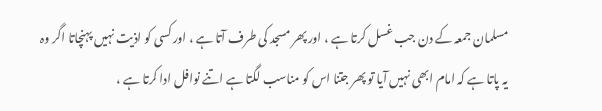مسلمان جمعہ کے دن جب غسل کرتا ہے ، اور پھر مسجد کی طرف آتا ہے ، اور کسی کو اذیت نہیں پہنچاتا اگر وہ یہ پاتا ہے کہ امام ابھی نہیں آیا تو پھر جتنا اس کو مناسب لگتا ہے اتنے نوافل ادا کرتا ہے ،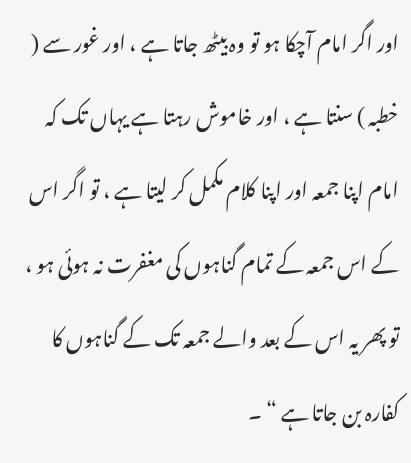اور اگر امام آچکا ہو تو وہ بیٹھ جاتا ہے ، اور غور سے ( خطبہ ) سنتا ہے ، اور خاموش رہتا ہے یہاں تک کہ امام اپنا جمعہ اور اپنا کلام مکمل کر لیتا ہے ، تو اگر اس کے اس جمعہ کے تمام گناہوں کی مغفرت نہ ہوئی ہو ، تو پھر یہ اس کے بعد والے جمعہ تک کے گناہوں کا کفارہ بن جاتا ہے “ ۔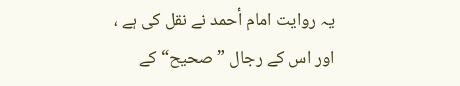یہ روایت امام أحمد نے نقل کی ہے ، اور اس کے رجال ” صحیح“ کے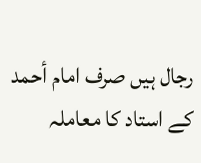رجال ہیں صرف امام أحمد کے استاد کا معاملہ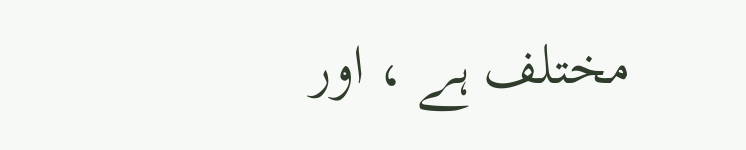مختلف ہے ، اور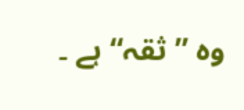وہ ” ثقہ“ ہے ۔